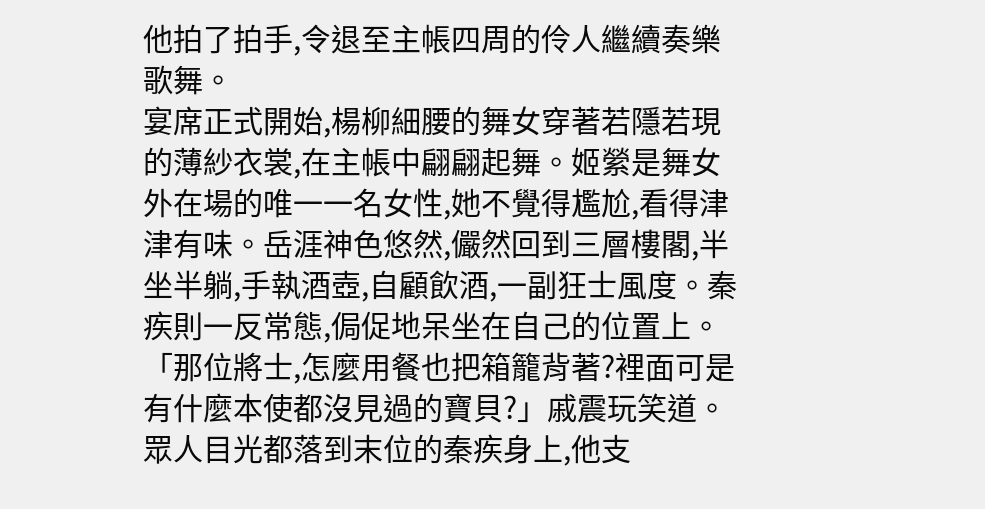他拍了拍手,令退至主帳四周的伶人繼續奏樂歌舞。
宴席正式開始,楊柳細腰的舞女穿著若隱若現的薄紗衣裳,在主帳中翩翩起舞。姬縈是舞女外在場的唯一一名女性,她不覺得尷尬,看得津津有味。岳涯神色悠然,儼然回到三層樓閣,半坐半躺,手執酒壺,自顧飲酒,一副狂士風度。秦疾則一反常態,侷促地呆坐在自己的位置上。
「那位將士,怎麼用餐也把箱籠背著?裡面可是有什麼本使都沒見過的寶貝?」戚震玩笑道。
眾人目光都落到末位的秦疾身上,他支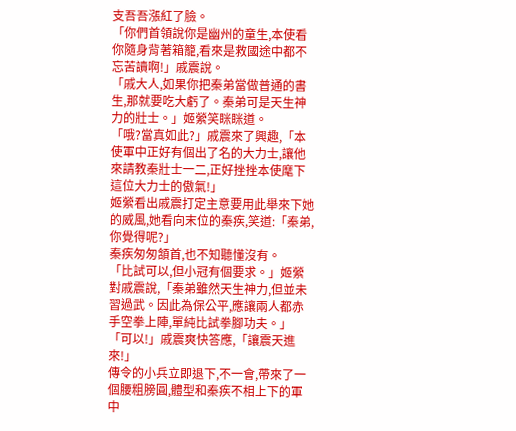支吾吾漲紅了臉。
「你們首領說你是幽州的童生,本使看你隨身背著箱籠,看來是救國途中都不忘苦讀啊!」戚震說。
「戚大人,如果你把秦弟當做普通的書生,那就要吃大虧了。秦弟可是天生神力的壯士。」姬縈笑眯眯道。
「哦?當真如此?」戚震來了興趣,「本使軍中正好有個出了名的大力士,讓他來請教秦壯士一二,正好挫挫本使麾下這位大力士的傲氣!」
姬縈看出戚震打定主意要用此舉來下她的威風,她看向末位的秦疾,笑道:「秦弟,你覺得呢?」
秦疾匆匆頷首,也不知聽懂沒有。
「比試可以,但小冠有個要求。」姬縈對戚震說,「秦弟雖然天生神力,但並未習過武。因此為保公平,應讓兩人都赤手空拳上陣,單純比試拳腳功夫。」
「可以!」戚震爽快答應,「讓震天進來!」
傳令的小兵立即退下,不一會,帶來了一個腰粗膀圓,體型和秦疾不相上下的軍中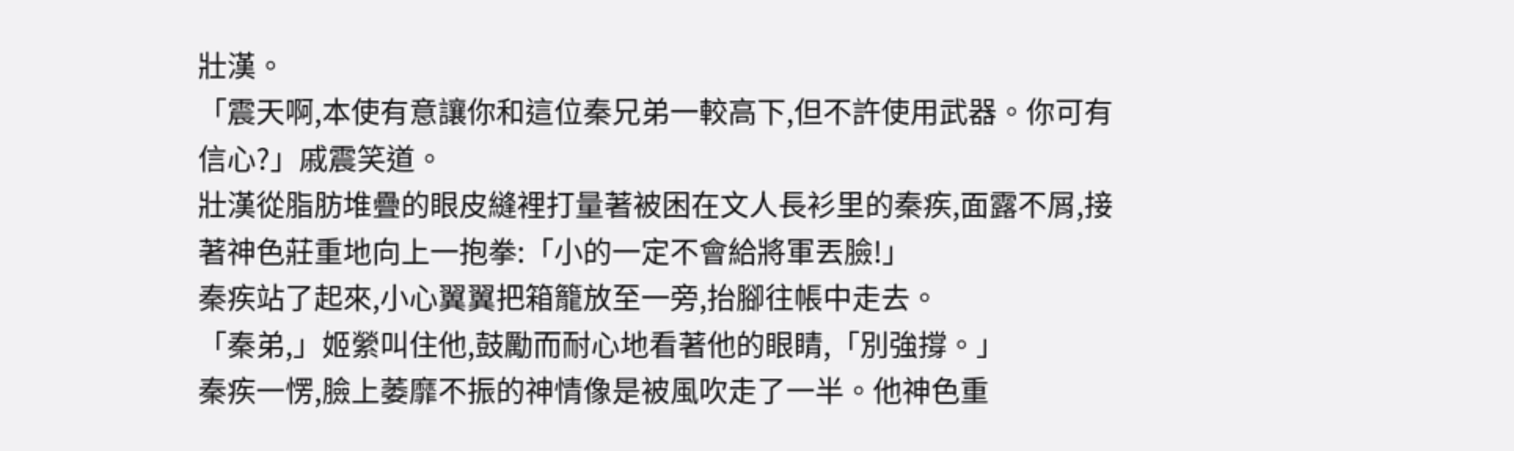壯漢。
「震天啊,本使有意讓你和這位秦兄弟一較高下,但不許使用武器。你可有信心?」戚震笑道。
壯漢從脂肪堆疊的眼皮縫裡打量著被困在文人長衫里的秦疾,面露不屑,接著神色莊重地向上一抱拳:「小的一定不會給將軍丟臉!」
秦疾站了起來,小心翼翼把箱籠放至一旁,抬腳往帳中走去。
「秦弟,」姬縈叫住他,鼓勵而耐心地看著他的眼睛,「別強撐。」
秦疾一愣,臉上萎靡不振的神情像是被風吹走了一半。他神色重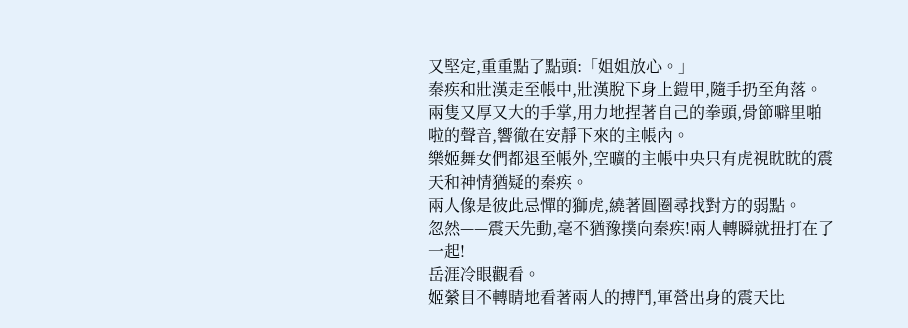又堅定,重重點了點頭:「姐姐放心。」
秦疾和壯漢走至帳中,壯漢脫下身上鎧甲,隨手扔至角落。兩隻又厚又大的手掌,用力地捏著自己的拳頭,骨節噼里啪啦的聲音,響徹在安靜下來的主帳內。
樂姬舞女們都退至帳外,空曠的主帳中央只有虎視眈眈的震天和神情猶疑的秦疾。
兩人像是彼此忌憚的獅虎,繞著圓圈尋找對方的弱點。
忽然——震天先動,毫不猶豫撲向秦疾!兩人轉瞬就扭打在了一起!
岳涯冷眼觀看。
姬縈目不轉睛地看著兩人的搏鬥,軍營出身的震天比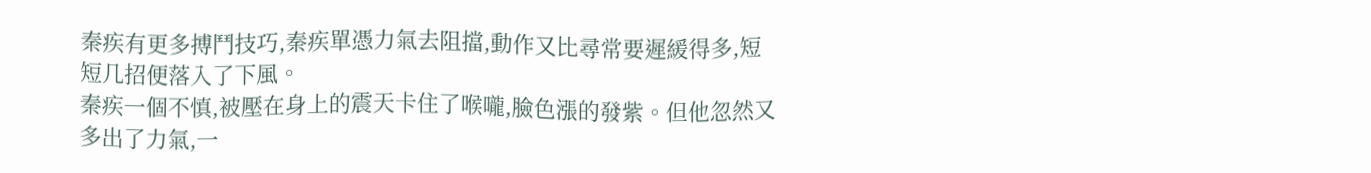秦疾有更多搏鬥技巧,秦疾單憑力氣去阻擋,動作又比尋常要遲緩得多,短短几招便落入了下風。
秦疾一個不慎,被壓在身上的震天卡住了喉嚨,臉色漲的發紫。但他忽然又多出了力氣,一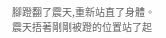腳蹬翻了震天,重新站直了身體。
震天捂著剛剛被蹬的位置站了起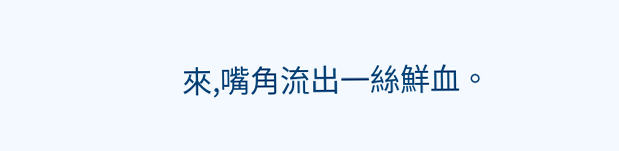來,嘴角流出一絲鮮血。